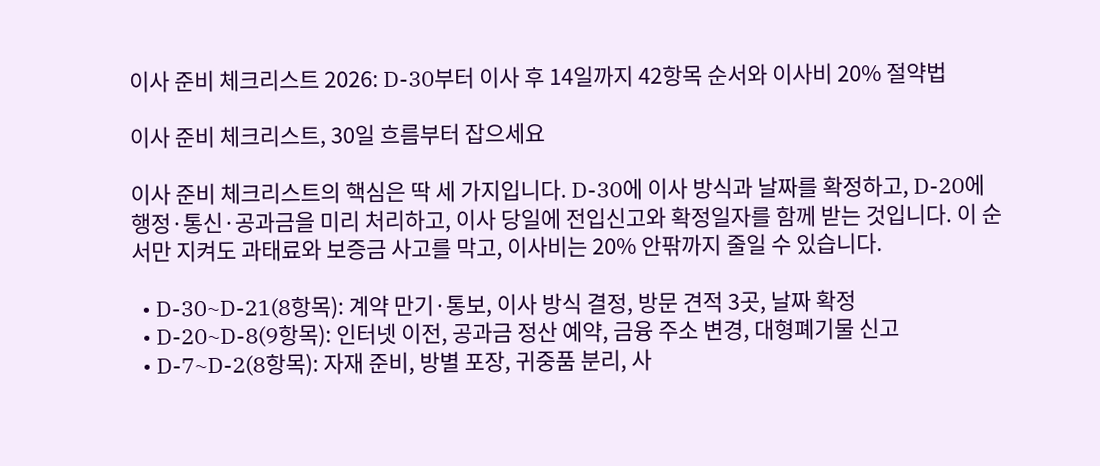이사 준비 체크리스트 2026: D-30부터 이사 후 14일까지 42항목 순서와 이사비 20% 절약법

이사 준비 체크리스트, 30일 흐름부터 잡으세요

이사 준비 체크리스트의 핵심은 딱 세 가지입니다. D-30에 이사 방식과 날짜를 확정하고, D-20에 행정·통신·공과금을 미리 처리하고, 이사 당일에 전입신고와 확정일자를 함께 받는 것입니다. 이 순서만 지켜도 과태료와 보증금 사고를 막고, 이사비는 20% 안팎까지 줄일 수 있습니다.

  • D-30~D-21(8항목): 계약 만기·통보, 이사 방식 결정, 방문 견적 3곳, 날짜 확정
  • D-20~D-8(9항목): 인터넷 이전, 공과금 정산 예약, 금융 주소 변경, 대형폐기물 신고
  • D-7~D-2(8항목): 자재 준비, 방별 포장, 귀중품 분리, 사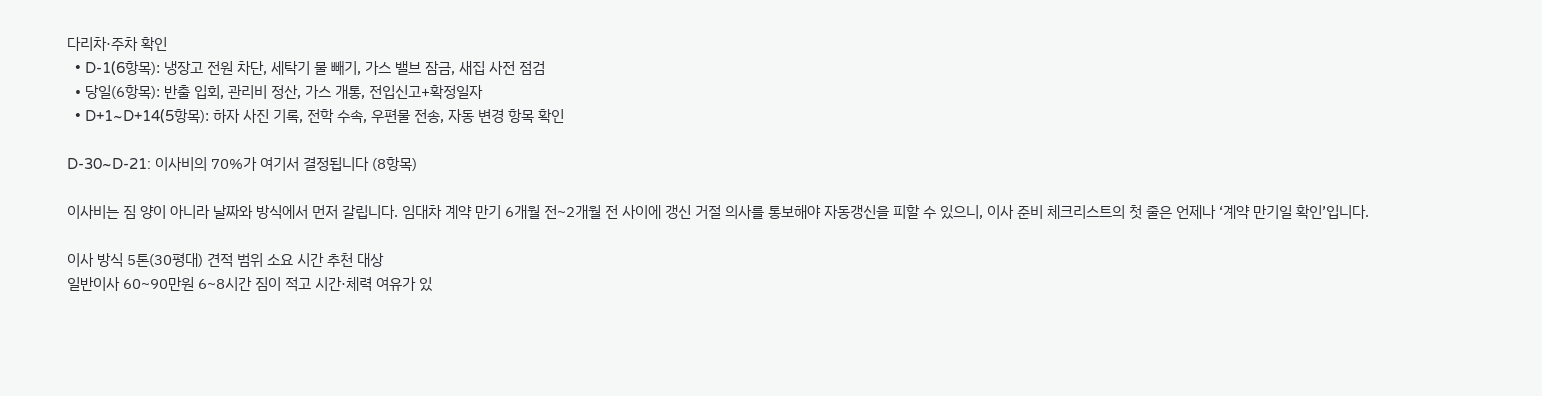다리차·주차 확인
  • D-1(6항목): 냉장고 전원 차단, 세탁기 물 빼기, 가스 밸브 잠금, 새집 사전 점검
  • 당일(6항목): 반출 입회, 관리비 정산, 가스 개통, 전입신고+확정일자
  • D+1~D+14(5항목): 하자 사진 기록, 전학 수속, 우편물 전송, 자동 변경 항목 확인

D-30~D-21: 이사비의 70%가 여기서 결정됩니다 (8항목)

이사비는 짐 양이 아니라 날짜와 방식에서 먼저 갈립니다. 임대차 계약 만기 6개월 전~2개월 전 사이에 갱신 거절 의사를 통보해야 자동갱신을 피할 수 있으니, 이사 준비 체크리스트의 첫 줄은 언제나 ‘계약 만기일 확인’입니다.

이사 방식 5톤(30평대) 견적 범위 소요 시간 추천 대상
일반이사 60~90만원 6~8시간 짐이 적고 시간·체력 여유가 있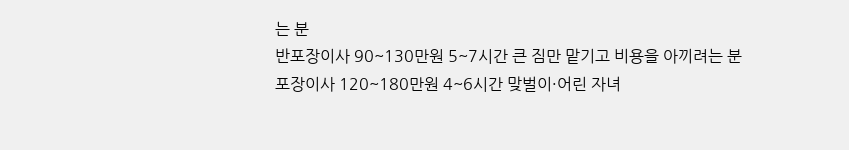는 분
반포장이사 90~130만원 5~7시간 큰 짐만 맡기고 비용을 아끼려는 분
포장이사 120~180만원 4~6시간 맞벌이·어린 자녀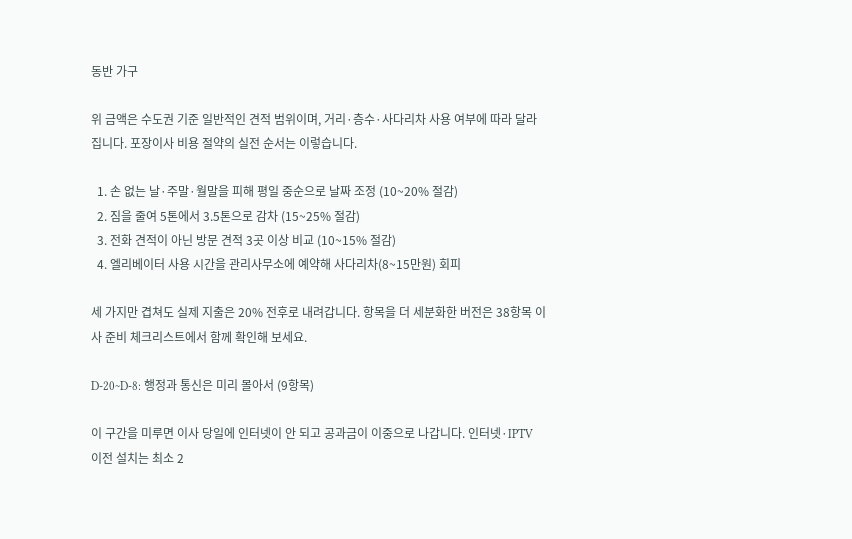동반 가구

위 금액은 수도권 기준 일반적인 견적 범위이며, 거리·층수·사다리차 사용 여부에 따라 달라집니다. 포장이사 비용 절약의 실전 순서는 이렇습니다.

  1. 손 없는 날·주말·월말을 피해 평일 중순으로 날짜 조정 (10~20% 절감)
  2. 짐을 줄여 5톤에서 3.5톤으로 감차 (15~25% 절감)
  3. 전화 견적이 아닌 방문 견적 3곳 이상 비교 (10~15% 절감)
  4. 엘리베이터 사용 시간을 관리사무소에 예약해 사다리차(8~15만원) 회피

세 가지만 겹쳐도 실제 지출은 20% 전후로 내려갑니다. 항목을 더 세분화한 버전은 38항목 이사 준비 체크리스트에서 함께 확인해 보세요.

D-20~D-8: 행정과 통신은 미리 몰아서 (9항목)

이 구간을 미루면 이사 당일에 인터넷이 안 되고 공과금이 이중으로 나갑니다. 인터넷·IPTV 이전 설치는 최소 2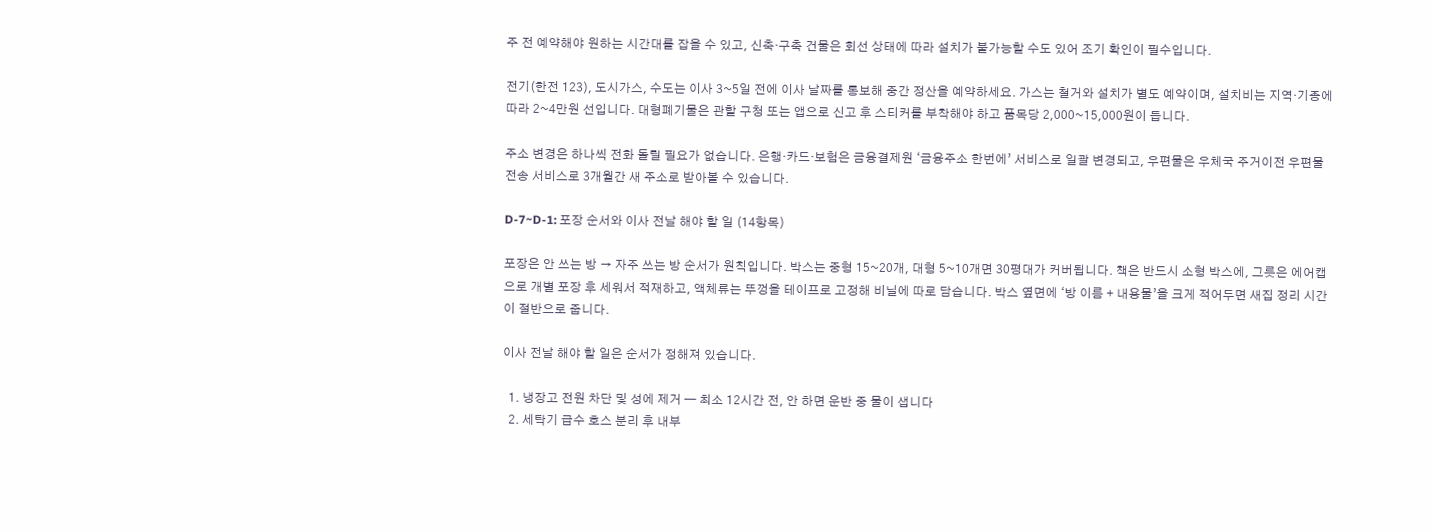주 전 예약해야 원하는 시간대를 잡을 수 있고, 신축·구축 건물은 회선 상태에 따라 설치가 불가능할 수도 있어 조기 확인이 필수입니다.

전기(한전 123), 도시가스, 수도는 이사 3~5일 전에 이사 날짜를 통보해 중간 정산을 예약하세요. 가스는 철거와 설치가 별도 예약이며, 설치비는 지역·기종에 따라 2~4만원 선입니다. 대형폐기물은 관할 구청 또는 앱으로 신고 후 스티커를 부착해야 하고 품목당 2,000~15,000원이 듭니다.

주소 변경은 하나씩 전화 돌릴 필요가 없습니다. 은행·카드·보험은 금융결제원 ‘금융주소 한번에’ 서비스로 일괄 변경되고, 우편물은 우체국 주거이전 우편물 전송 서비스로 3개월간 새 주소로 받아볼 수 있습니다.

D-7~D-1: 포장 순서와 이사 전날 해야 할 일 (14항목)

포장은 안 쓰는 방 → 자주 쓰는 방 순서가 원칙입니다. 박스는 중형 15~20개, 대형 5~10개면 30평대가 커버됩니다. 책은 반드시 소형 박스에, 그릇은 에어캡으로 개별 포장 후 세워서 적재하고, 액체류는 뚜껑을 테이프로 고정해 비닐에 따로 담습니다. 박스 옆면에 ‘방 이름 + 내용물’을 크게 적어두면 새집 정리 시간이 절반으로 줍니다.

이사 전날 해야 할 일은 순서가 정해져 있습니다.

  1. 냉장고 전원 차단 및 성에 제거 — 최소 12시간 전, 안 하면 운반 중 물이 샙니다
  2. 세탁기 급수 호스 분리 후 내부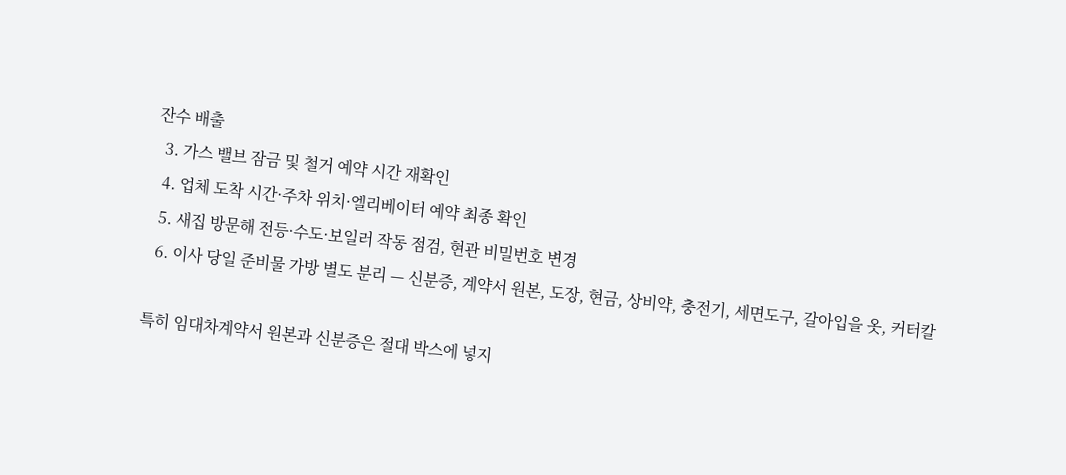잔수 배출
  3. 가스 밸브 잠금 및 철거 예약 시간 재확인
  4. 업체 도착 시간·주차 위치·엘리베이터 예약 최종 확인
  5. 새집 방문해 전등·수도·보일러 작동 점검, 현관 비밀번호 변경
  6. 이사 당일 준비물 가방 별도 분리 — 신분증, 계약서 원본, 도장, 현금, 상비약, 충전기, 세면도구, 갈아입을 옷, 커터칼

특히 임대차계약서 원본과 신분증은 절대 박스에 넣지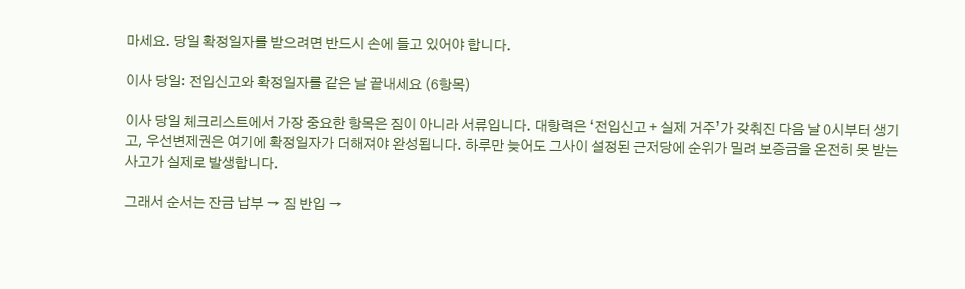마세요. 당일 확정일자를 받으려면 반드시 손에 들고 있어야 합니다.

이사 당일: 전입신고와 확정일자를 같은 날 끝내세요 (6항목)

이사 당일 체크리스트에서 가장 중요한 항목은 짐이 아니라 서류입니다. 대항력은 ‘전입신고 + 실제 거주’가 갖춰진 다음 날 0시부터 생기고, 우선변제권은 여기에 확정일자가 더해져야 완성됩니다. 하루만 늦어도 그사이 설정된 근저당에 순위가 밀려 보증금을 온전히 못 받는 사고가 실제로 발생합니다.

그래서 순서는 잔금 납부 → 짐 반입 →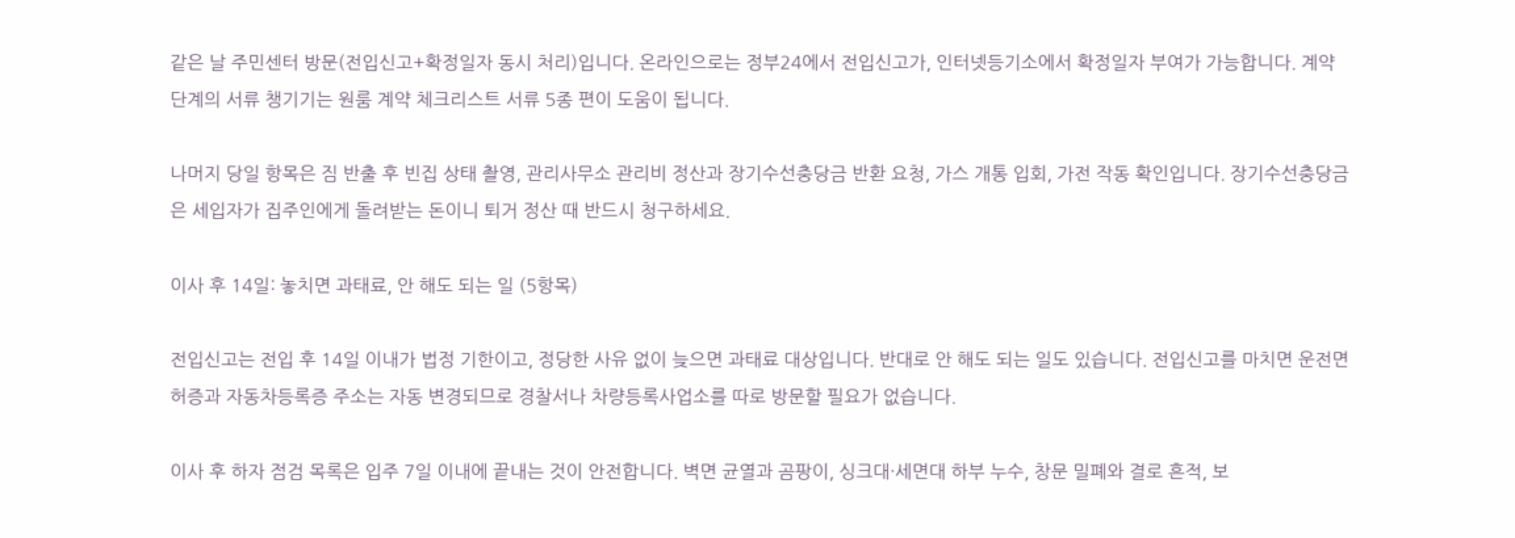같은 날 주민센터 방문(전입신고+확정일자 동시 처리)입니다. 온라인으로는 정부24에서 전입신고가, 인터넷등기소에서 확정일자 부여가 가능합니다. 계약 단계의 서류 챙기기는 원룸 계약 체크리스트 서류 5종 편이 도움이 됩니다.

나머지 당일 항목은 짐 반출 후 빈집 상태 촬영, 관리사무소 관리비 정산과 장기수선충당금 반환 요청, 가스 개통 입회, 가전 작동 확인입니다. 장기수선충당금은 세입자가 집주인에게 돌려받는 돈이니 퇴거 정산 때 반드시 청구하세요.

이사 후 14일: 놓치면 과태료, 안 해도 되는 일 (5항목)

전입신고는 전입 후 14일 이내가 법정 기한이고, 정당한 사유 없이 늦으면 과태료 대상입니다. 반대로 안 해도 되는 일도 있습니다. 전입신고를 마치면 운전면허증과 자동차등록증 주소는 자동 변경되므로 경찰서나 차량등록사업소를 따로 방문할 필요가 없습니다.

이사 후 하자 점검 목록은 입주 7일 이내에 끝내는 것이 안전합니다. 벽면 균열과 곰팡이, 싱크대·세면대 하부 누수, 창문 밀폐와 결로 흔적, 보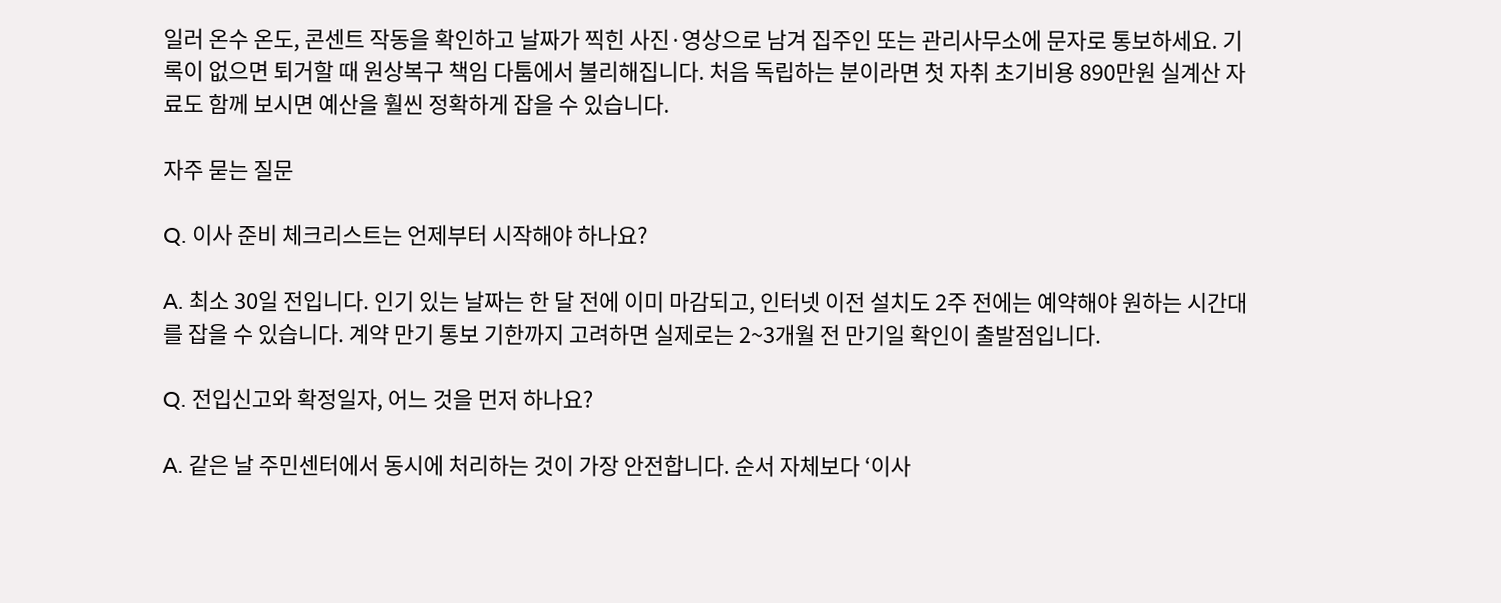일러 온수 온도, 콘센트 작동을 확인하고 날짜가 찍힌 사진·영상으로 남겨 집주인 또는 관리사무소에 문자로 통보하세요. 기록이 없으면 퇴거할 때 원상복구 책임 다툼에서 불리해집니다. 처음 독립하는 분이라면 첫 자취 초기비용 890만원 실계산 자료도 함께 보시면 예산을 훨씬 정확하게 잡을 수 있습니다.

자주 묻는 질문

Q. 이사 준비 체크리스트는 언제부터 시작해야 하나요?

A. 최소 30일 전입니다. 인기 있는 날짜는 한 달 전에 이미 마감되고, 인터넷 이전 설치도 2주 전에는 예약해야 원하는 시간대를 잡을 수 있습니다. 계약 만기 통보 기한까지 고려하면 실제로는 2~3개월 전 만기일 확인이 출발점입니다.

Q. 전입신고와 확정일자, 어느 것을 먼저 하나요?

A. 같은 날 주민센터에서 동시에 처리하는 것이 가장 안전합니다. 순서 자체보다 ‘이사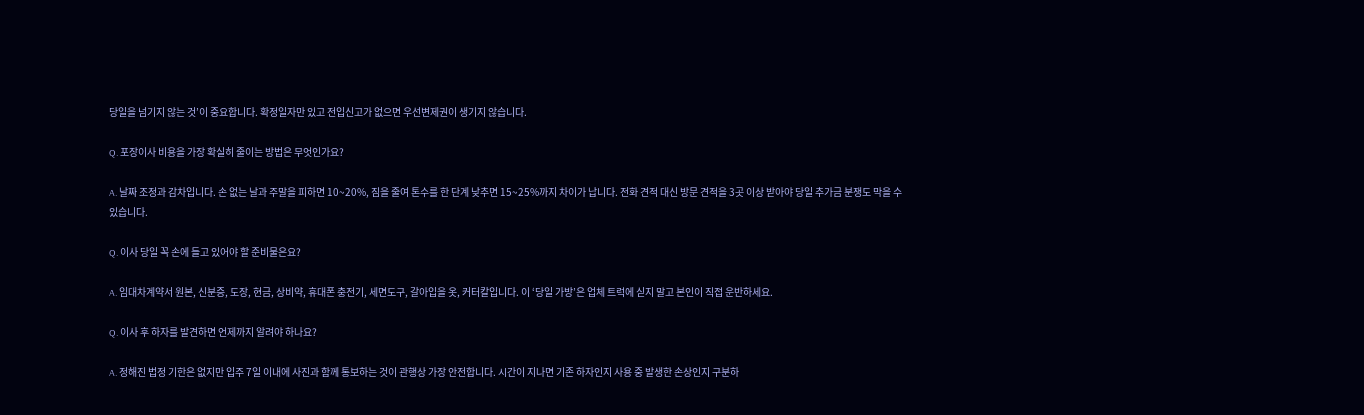당일을 넘기지 않는 것’이 중요합니다. 확정일자만 있고 전입신고가 없으면 우선변제권이 생기지 않습니다.

Q. 포장이사 비용을 가장 확실히 줄이는 방법은 무엇인가요?

A. 날짜 조정과 감차입니다. 손 없는 날과 주말을 피하면 10~20%, 짐을 줄여 톤수를 한 단계 낮추면 15~25%까지 차이가 납니다. 전화 견적 대신 방문 견적을 3곳 이상 받아야 당일 추가금 분쟁도 막을 수 있습니다.

Q. 이사 당일 꼭 손에 들고 있어야 할 준비물은요?

A. 임대차계약서 원본, 신분증, 도장, 현금, 상비약, 휴대폰 충전기, 세면도구, 갈아입을 옷, 커터칼입니다. 이 ‘당일 가방’은 업체 트럭에 싣지 말고 본인이 직접 운반하세요.

Q. 이사 후 하자를 발견하면 언제까지 알려야 하나요?

A. 정해진 법정 기한은 없지만 입주 7일 이내에 사진과 함께 통보하는 것이 관행상 가장 안전합니다. 시간이 지나면 기존 하자인지 사용 중 발생한 손상인지 구분하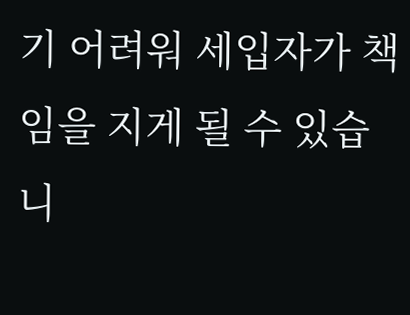기 어려워 세입자가 책임을 지게 될 수 있습니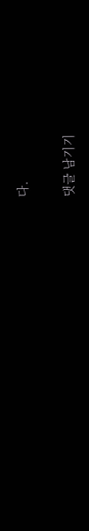다.

댓글 남기기